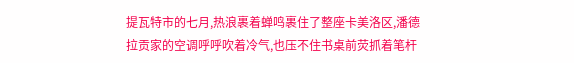提瓦特市的七月,热浪裹着蝉鸣裹住了整座卡美洛区,潘德拉贡家的空调呼呼吹着冷气,也压不住书桌前荧抓着笔杆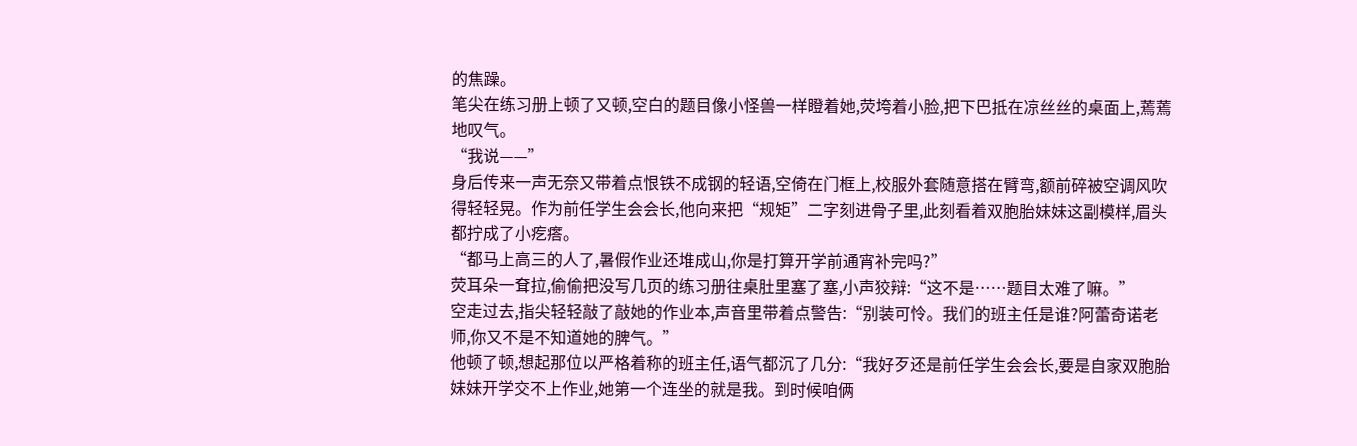的焦躁。
笔尖在练习册上顿了又顿,空白的题目像小怪兽一样瞪着她,荧垮着小脸,把下巴抵在凉丝丝的桌面上,蔫蔫地叹气。
“我说——”
身后传来一声无奈又带着点恨铁不成钢的轻语,空倚在门框上,校服外套随意搭在臂弯,额前碎被空调风吹得轻轻晃。作为前任学生会会长,他向来把“规矩”二字刻进骨子里,此刻看着双胞胎妹妹这副模样,眉头都拧成了小疙瘩。
“都马上高三的人了,暑假作业还堆成山,你是打算开学前通宵补完吗?”
荧耳朵一耷拉,偷偷把没写几页的练习册往桌肚里塞了塞,小声狡辩:“这不是……题目太难了嘛。”
空走过去,指尖轻轻敲了敲她的作业本,声音里带着点警告:“别装可怜。我们的班主任是谁?阿蕾奇诺老师,你又不是不知道她的脾气。”
他顿了顿,想起那位以严格着称的班主任,语气都沉了几分:“我好歹还是前任学生会会长,要是自家双胞胎妹妹开学交不上作业,她第一个连坐的就是我。到时候咱俩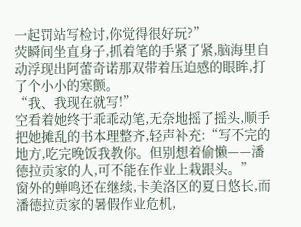一起罚站写检讨,你觉得很好玩?”
荧瞬间坐直身子,抓着笔的手紧了紧,脑海里自动浮现出阿蕾奇诺那双带着压迫感的眼眸,打了个小小的寒颤。
“我、我现在就写!”
空看着她终于乖乖动笔,无奈地摇了摇头,顺手把她摊乱的书本理整齐,轻声补充:“写不完的地方,吃完晚饭我教你。但别想着偷懒——潘德拉贡家的人,可不能在作业上栽跟头。”
窗外的蝉鸣还在继续,卡美洛区的夏日悠长,而潘德拉贡家的暑假作业危机,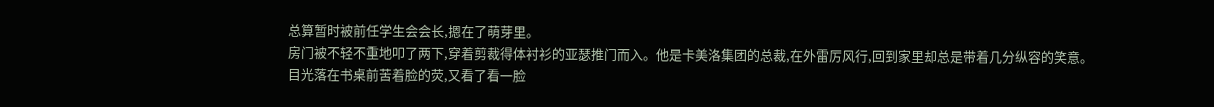总算暂时被前任学生会会长,摁在了萌芽里。
房门被不轻不重地叩了两下,穿着剪裁得体衬衫的亚瑟推门而入。他是卡美洛集团的总裁,在外雷厉风行,回到家里却总是带着几分纵容的笑意。
目光落在书桌前苦着脸的荧,又看了看一脸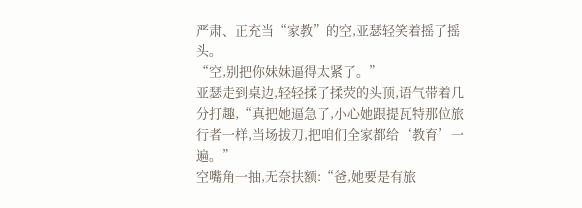严肃、正充当“家教”的空,亚瑟轻笑着摇了摇头。
“空,别把你妹妹逼得太紧了。”
亚瑟走到桌边,轻轻揉了揉荧的头顶,语气带着几分打趣,“真把她逼急了,小心她跟提瓦特那位旅行者一样,当场拔刀,把咱们全家都给‘教育’一遍。”
空嘴角一抽,无奈扶额:“爸,她要是有旅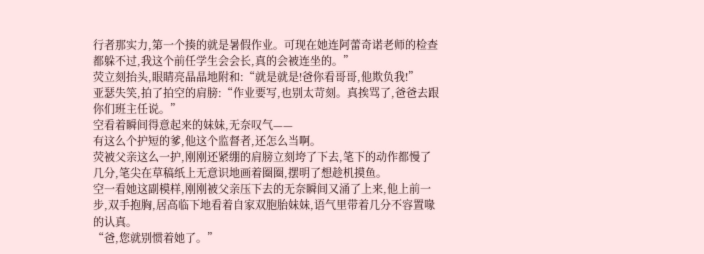行者那实力,第一个揍的就是暑假作业。可现在她连阿蕾奇诺老师的检查都躲不过,我这个前任学生会会长,真的会被连坐的。”
荧立刻抬头,眼睛亮晶晶地附和:“就是就是!爸你看哥哥,他欺负我!”
亚瑟失笑,拍了拍空的肩膀:“作业要写,也别太苛刻。真挨骂了,爸爸去跟你们班主任说。”
空看着瞬间得意起来的妹妹,无奈叹气——
有这么个护短的爹,他这个监督者,还怎么当啊。
荧被父亲这么一护,刚刚还紧绷的肩膀立刻垮了下去,笔下的动作都慢了几分,笔尖在草稿纸上无意识地画着圈圈,摆明了想趁机摸鱼。
空一看她这副模样,刚刚被父亲压下去的无奈瞬间又涌了上来,他上前一步,双手抱胸,居高临下地看着自家双胞胎妹妹,语气里带着几分不容置喙的认真。
“爸,您就别惯着她了。”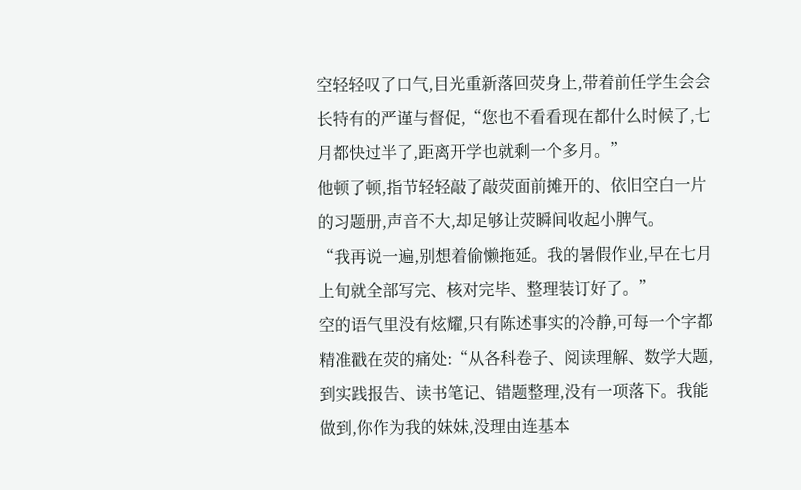空轻轻叹了口气,目光重新落回荧身上,带着前任学生会会长特有的严谨与督促,“您也不看看现在都什么时候了,七月都快过半了,距离开学也就剩一个多月。”
他顿了顿,指节轻轻敲了敲荧面前摊开的、依旧空白一片的习题册,声音不大,却足够让荧瞬间收起小脾气。
“我再说一遍,别想着偷懒拖延。我的暑假作业,早在七月上旬就全部写完、核对完毕、整理装订好了。”
空的语气里没有炫耀,只有陈述事实的冷静,可每一个字都精准戳在荧的痛处:“从各科卷子、阅读理解、数学大题,到实践报告、读书笔记、错题整理,没有一项落下。我能做到,你作为我的妹妹,没理由连基本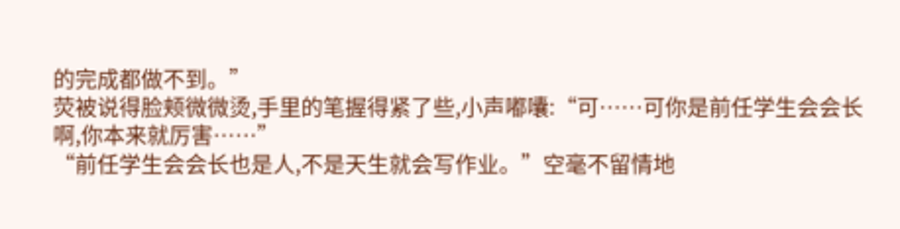的完成都做不到。”
荧被说得脸颊微微烫,手里的笔握得紧了些,小声嘟囔:“可……可你是前任学生会会长啊,你本来就厉害……”
“前任学生会会长也是人,不是天生就会写作业。”空毫不留情地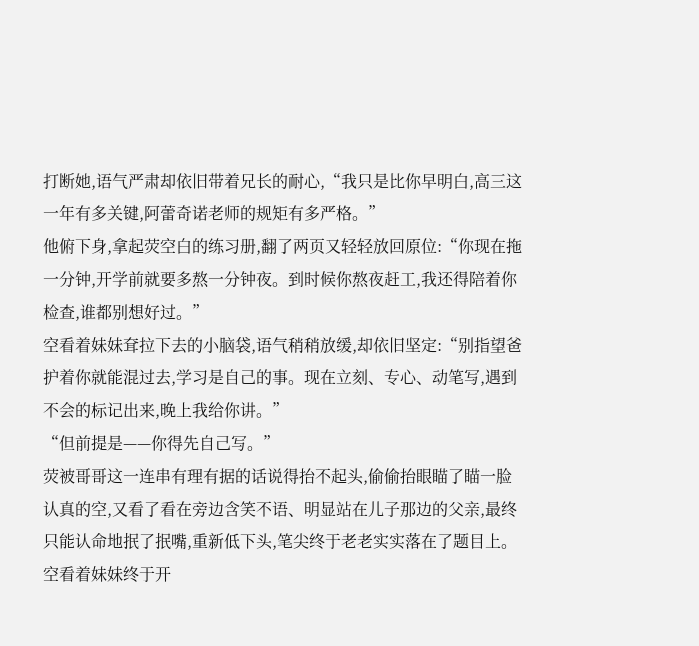打断她,语气严肃却依旧带着兄长的耐心,“我只是比你早明白,高三这一年有多关键,阿蕾奇诺老师的规矩有多严格。”
他俯下身,拿起荧空白的练习册,翻了两页又轻轻放回原位:“你现在拖一分钟,开学前就要多熬一分钟夜。到时候你熬夜赶工,我还得陪着你检查,谁都别想好过。”
空看着妹妹耷拉下去的小脑袋,语气稍稍放缓,却依旧坚定:“别指望爸护着你就能混过去,学习是自己的事。现在立刻、专心、动笔写,遇到不会的标记出来,晚上我给你讲。”
“但前提是——你得先自己写。”
荧被哥哥这一连串有理有据的话说得抬不起头,偷偷抬眼瞄了瞄一脸认真的空,又看了看在旁边含笑不语、明显站在儿子那边的父亲,最终只能认命地抿了抿嘴,重新低下头,笔尖终于老老实实落在了题目上。
空看着妹妹终于开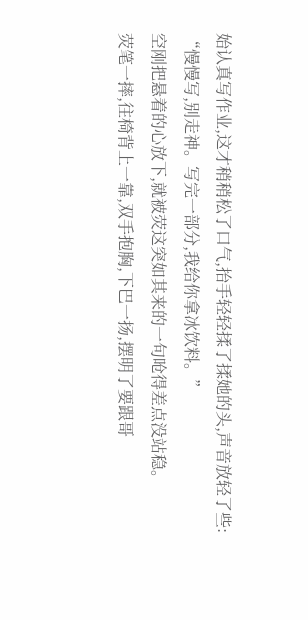始认真写作业,这才稍稍松了口气,抬手轻轻揉了揉她的头,声音放轻了些:
“慢慢写,别走神。写完一部分,我给你拿冰饮料。”
空刚把悬着的心放下,就被荧这突如其来的一句呛得差点没站稳。
荧笔一摔,往椅背上一靠,双手抱胸,下巴一扬,摆明了要跟哥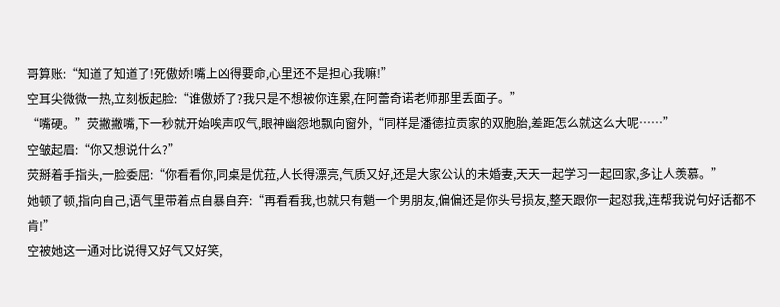哥算账:“知道了知道了!死傲娇!嘴上凶得要命,心里还不是担心我嘛!”
空耳尖微微一热,立刻板起脸:“谁傲娇了?我只是不想被你连累,在阿蕾奇诺老师那里丢面子。”
“嘴硬。”荧撇撇嘴,下一秒就开始唉声叹气,眼神幽怨地飘向窗外,“同样是潘德拉贡家的双胞胎,差距怎么就这么大呢……”
空皱起眉:“你又想说什么?”
荧掰着手指头,一脸委屈:“你看看你,同桌是优菈,人长得漂亮,气质又好,还是大家公认的未婚妻,天天一起学习一起回家,多让人羡慕。”
她顿了顿,指向自己,语气里带着点自暴自弃:“再看看我,也就只有魈一个男朋友,偏偏还是你头号损友,整天跟你一起怼我,连帮我说句好话都不肯!”
空被她这一通对比说得又好气又好笑,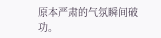原本严肃的气氛瞬间破功。